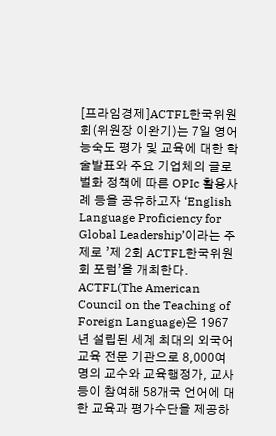[프라임경제]ACTFL한국위원회(위원장 이완기)는 7일 영어능숙도 평가 및 교육에 대한 학술발표와 주요 기업체의 글로벌화 정책에 따른 OPIc 활용사례 등을 공유하고자 ‘English Language Proficiency for Global Leadership’이라는 주제로 ’제 2회 ACTFL한국위원회 포럼’을 개최한다.
ACTFL(The American Council on the Teaching of Foreign Language)은 1967년 설립된 세계 최대의 외국어 교육 전문 기관으로 8,000여명의 교수와 교육행정가, 교사 등이 참여해 58개국 언어에 대한 교육과 평가수단을 제공하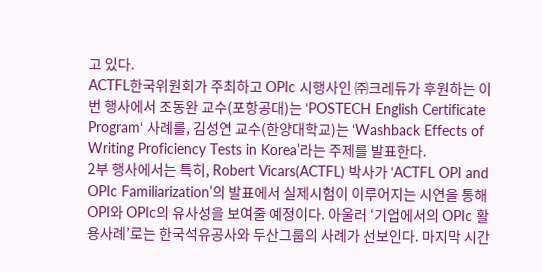고 있다.
ACTFL한국위원회가 주최하고 OPIc 시행사인 ㈜크레듀가 후원하는 이번 행사에서 조동완 교수(포항공대)는 ‘POSTECH English Certificate Program‘ 사례를, 김성연 교수(한양대학교)는 ‘Washback Effects of Writing Proficiency Tests in Korea’라는 주제를 발표한다.
2부 행사에서는 특히, Robert Vicars(ACTFL) 박사가 ‘ACTFL OPI and OPIc Familiarization’의 발표에서 실제시험이 이루어지는 시연을 통해 OPI와 OPIc의 유사성을 보여줄 예정이다. 아울러 ‘기업에서의 OPIc 활용사례’로는 한국석유공사와 두산그룹의 사례가 선보인다. 마지막 시간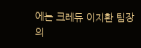에는 크레듀 이지환 팀장의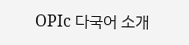OPIc 다국어 소개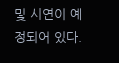및 시연이 예정되어 있다.